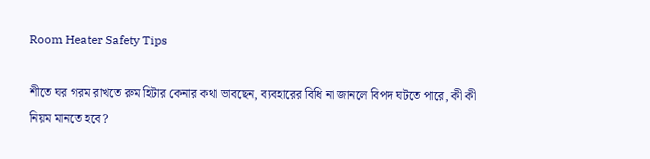Room Heater Safety Tips

শীতে ঘর গরম রাখতে রুম হিটার কেনার কথা ভাবছেন, ব্যবহারের বিধি না জানলে বিপদ ঘটতে পারে, কী কী নিয়ম মানতে হবে?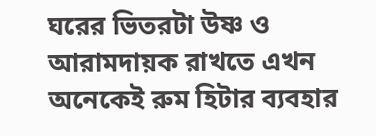ঘরের ভিতরটা উষ্ণ ও আরামদায়ক রাখতে এখন অনেকেই রুম হিটার ব্যবহার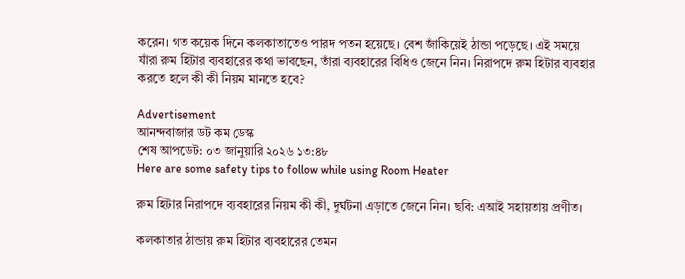করেন। গত কয়েক দিনে কলকাতাতেও পারদ পতন হয়েছে। বেশ জাঁকিয়েই ঠান্ডা পড়েছে। এই সময়ে যাঁরা রুম হিটার ব্যবহারের কথা ভাবছেন, তাঁরা ব্যবহারের বিধিও জেনে নিন। নিরাপদে রুম হিটার ব্যবহার করতে হলে কী কী নিয়ম মানতে হবে?

Advertisement
আনন্দবাজার ডট কম ডেস্ক
শেষ আপডেট: ০৩ জানুয়ারি ২০২৬ ১৩:৪৮
Here are some safety tips to follow while using Room Heater

রুম হিটার নিরাপদে ব্যবহারের নিয়ম কী কী, দুর্ঘটনা এড়াতে জেনে নিন। ছবি: এআই সহায়তায় প্রণীত।

কলকাতার ঠান্ডায় রুম হিটার ব্যবহারের তেমন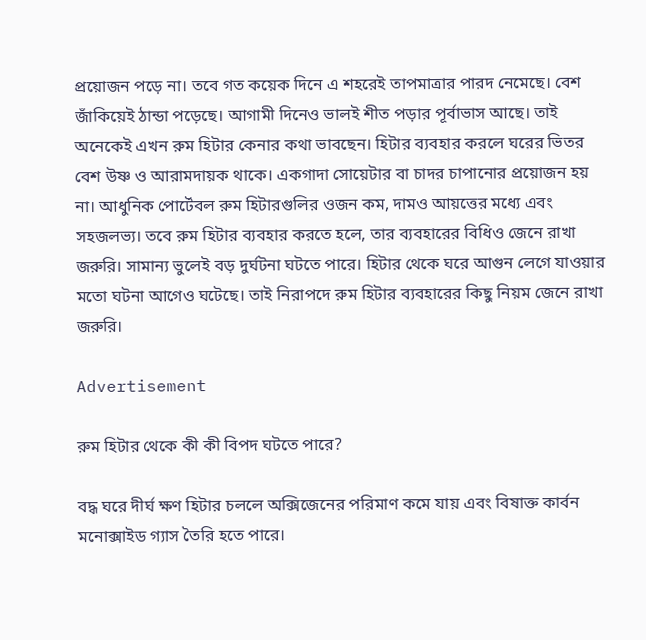প্রয়োজন পড়ে না। তবে গত কয়েক দিনে এ শহরেই তাপমাত্রার পারদ নেমেছে। বেশ জাঁকিয়েই ঠান্ডা পড়েছে। আগামী দিনেও ভালই শীত পড়ার পূর্বাভাস আছে। তাই অনেকেই এখন রুম হিটার কেনার কথা ভাবছেন। হিটার ব্যবহার করলে ঘরের ভিতর বেশ উষ্ণ ও আরামদায়ক থাকে। একগাদা সোয়েটার বা চাদর চাপানোর প্রয়োজন হয় না। আধুনিক পোর্টেবল রুম হিটারগুলির ওজন কম, দামও আয়ত্তের মধ্যে এবং সহজলভ্য। তবে রুম হিটার ব্যবহার করতে হলে, তার ব্যবহারের বিধিও জেনে রাখা জরুরি। সামান্য ভুলেই বড় দুর্ঘটনা ঘটতে পারে। হিটার থেকে ঘরে আগুন লেগে যাওয়ার মতো ঘটনা আগেও ঘটেছে। তাই নিরাপদে রুম হিটার ব্যবহারের কিছু নিয়ম জেনে রাখা জরুরি।

Advertisement

রুম হিটার থেকে কী কী বিপদ ঘটতে পারে?

বদ্ধ ঘরে দীর্ঘ ক্ষণ হিটার চললে অক্সিজেনের পরিমাণ কমে যায় এবং বিষাক্ত কার্বন মনোক্সাইড গ্যাস তৈরি হতে পারে।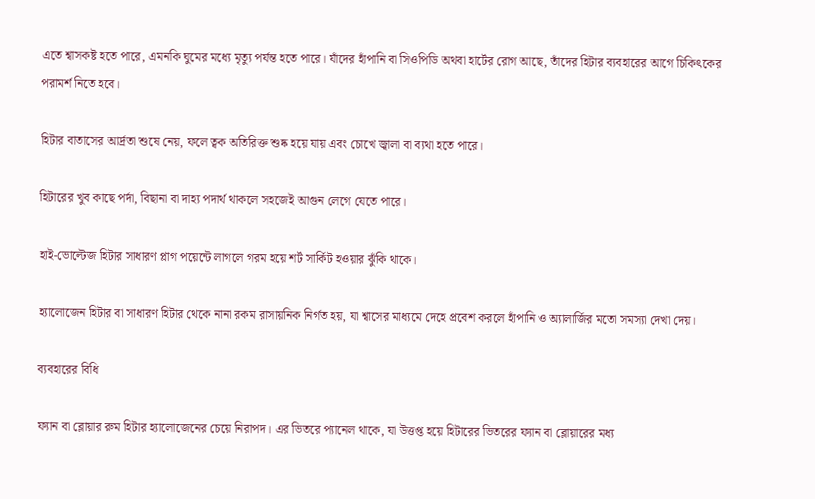এতে শ্বাসকষ্ট হতে পারে, এমনকি ঘুমের মধ্যে মৃত্যু পর্যন্ত হতে পারে। যাঁদের হাঁপানি বা সিওপিডি অথবা হার্টের রোগ আছে, তাঁদের হিটার ব্যবহারের আগে চিকিৎকের পরামর্শ নিতে হবে।

হিটার বাতাসের আর্দ্রতা শুষে নেয়, ফলে ত্বক অতিরিক্ত শুষ্ক হয়ে যায় এবং চোখে জ্বালা বা ব্যথা হতে পারে।

হিটারের খুব কাছে পর্দা, বিছানা বা দাহ্য পদার্থ থাকলে সহজেই আগুন লেগে যেতে পারে।

হাই-ভোল্টেজ হিটার সাধারণ প্লাগ পয়েন্টে লাগলে গরম হয়ে শর্ট সার্কিট হওয়ার ঝুঁকি থাকে।

হ্যালোজেন হিটার বা সাধারণ হিটার থেকে নানা রকম রাসায়নিক নির্গত হয়, যা শ্বাসের মাধ্যমে দেহে প্রবেশ করলে হাঁপানি ও অ্যালার্জির মতো সমস্যা দেখা দেয়।

ব্যবহারের বিধি

ফ্যান বা ব্লোয়ার রুম হিটার হ্যালোজেনের চেয়ে নিরাপদ। এর ভিতরে প্যানেল থাকে, যা উত্তপ্ত হয়ে হিটারের ভিতরের ফ্যান বা ব্লোয়ারের মধ্য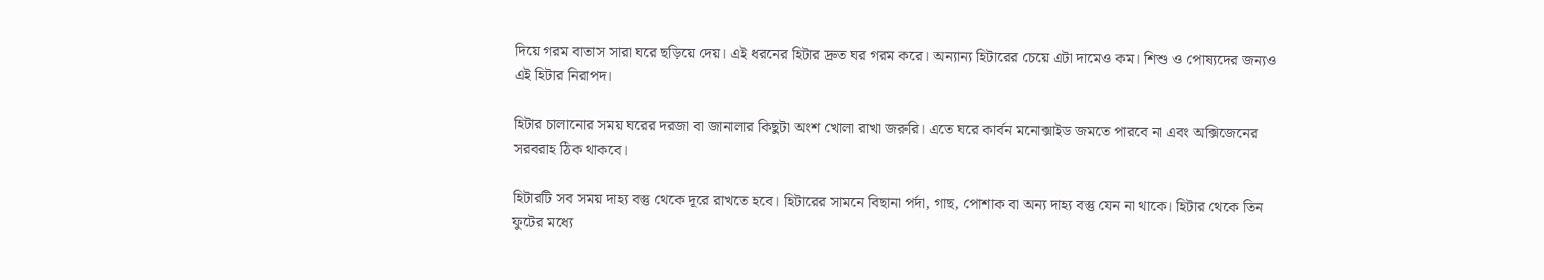দিয়ে গরম বাতাস সারা ঘরে ছড়িয়ে দেয়। এই ধরনের হিটার দ্রুত ঘর গরম করে। অন্যান্য হিটারের চেয়ে এটা দামেও কম। শিশু ও পোষ্যদের জন্যও এই হিটার নিরাপদ।

হিটার চালানোর সময় ঘরের দরজা বা জানালার কিছুটা অংশ খোলা রাখা জরুরি। এতে ঘরে কার্বন মনোক্সাইড জমতে পারবে না এবং অক্সিজেনের সরবরাহ ঠিক থাকবে।

হিটারটি সব সময় দাহ্য বস্তু থেকে দূরে রাখতে হবে। হিটারের সামনে বিছানা পর্দা, গাছ, পোশাক বা অন্য দাহ্য বস্তু যেন না থাকে। হিটার থেকে তিন ফুটের মধ্যে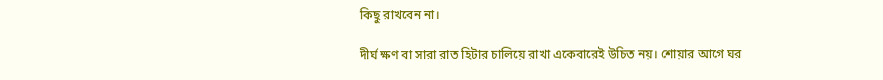কিছু রাখবেন না।

দীর্ঘ ক্ষণ বা সারা রাত হিটার চালিয়ে রাখা একেবারেই উচিত নয়। শোয়ার আগে ঘর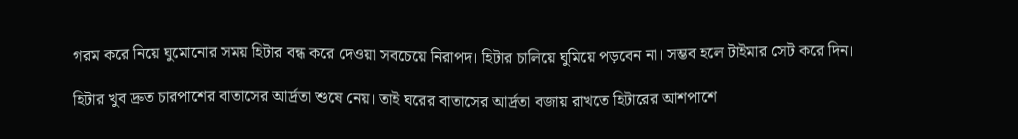গরম করে নিয়ে ঘুমোনোর সময় হিটার বন্ধ করে দেওয়া সবচেয়ে নিরাপদ। হিটার চালিয়ে ঘুমিয়ে পড়বেন না। সম্ভব হলে টাইমার সেট করে দিন।

হিটার খুব দ্রুত চারপাশের বাতাসের আর্দ্রতা শুষে নেয়। তাই ঘরের বাতাসের আর্দ্রতা বজায় রাখতে হিটারের আশপাশে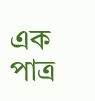এক পাত্র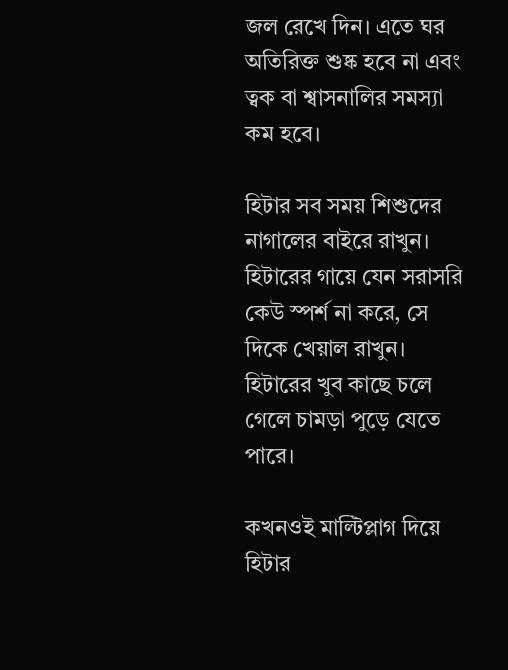জল রেখে দিন। এতে ঘর অতিরিক্ত শুষ্ক হবে না এবং ত্বক বা শ্বাসনালির সমস্যা কম হবে।

হিটার সব সময় শিশুদের নাগালের বাইরে রাখুন। হিটারের গায়ে যেন সরাসরি কেউ স্পর্শ না করে, সে দিকে খেয়াল রাখুন। হিটারের খুব কাছে চলে গেলে চামড়া পুড়ে যেতে পারে।

কখনওই মাল্টিপ্লাগ দিয়ে হিটার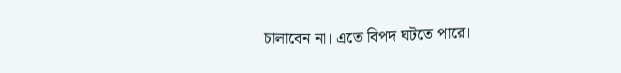চালাবেন না। এতে বিপদ ঘটতে পারে।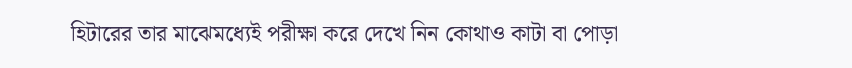হিটারের তার মাঝেমধ্যেই পরীক্ষা করে দেখে নিন কোথাও কাটা বা পোড়া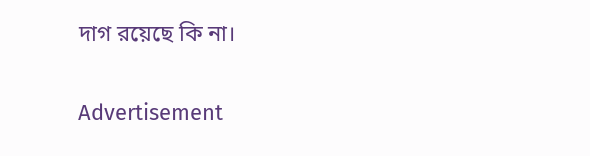দাগ রয়েছে কি না।

Advertisement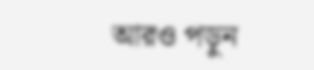আরও পড়ুন